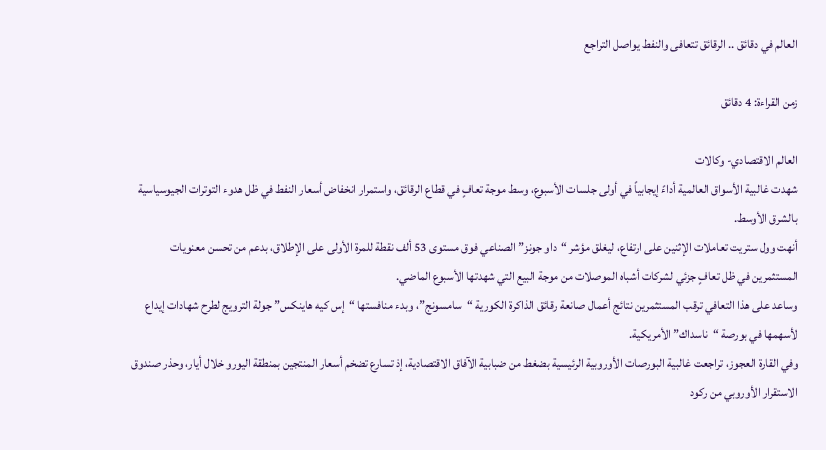العالم في دقائق .. الرقائق تتعافى والنفط يواصل التراجع

زمن القراءة: 4 دقائق

العالم الاقتصادي- وكالات
شهدت غالبية الأسواق العالمية أداءً إيجابياً في أولى جلسات الأسبوع، وسط موجة تعافٍ في قطاع الرقائق، واستمرار انخفاض أسعار النفط في ظل هدوء التوترات الجيوسياسية بالشرق الأوسط.
أنهت وول ستريت تعاملات الإثنين على ارتفاع، ليغلق مؤشر “داو جونز” الصناعي فوق مستوى 53 ألف نقطة للمرة الأولى على الإطلاق، بدعم من تحسن معنويات المستثمرين في ظل تعافٍ جزئي لشركات أشباه الموصلات من موجة البيع التي شهدتها الأسبوع الماضي.
وساعد على هذا التعافي ترقب المستثمرين نتائج أعمال صانعة رقائق الذاكرة الكورية “سامسونج”، وبدء منافستها “إس كيه هاينكس” جولة الترويج لطرح شهادات إيداع لأسهمها في بورصة “ناسداك” الأمريكية.
وفي القارة العجوز، تراجعت غالبية البورصات الأوروبية الرئيسية بضغط من ضبابية الآفاق الاقتصادية، إذ تسارع تضخم أسعار المنتجين بمنطقة اليورو خلال أيار، وحذر صندوق الاستقرار الأوروبي من ركود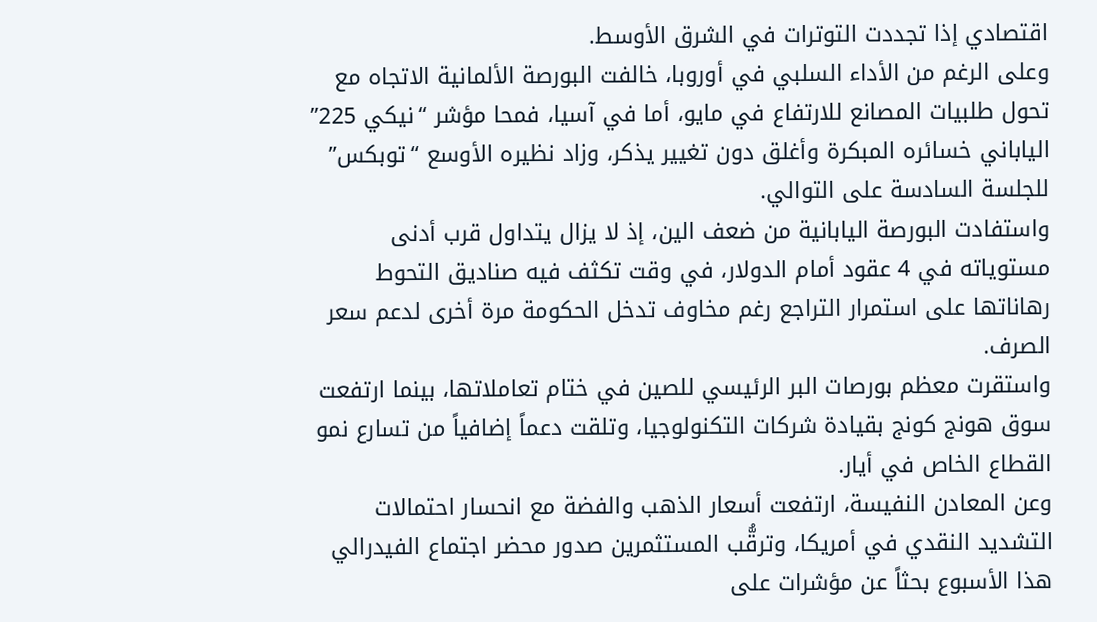اقتصادي إذا تجددت التوترات في الشرق الأوسط.
وعلى الرغم من الأداء السلبي في أوروبا، خالفت البورصة الألمانية الاتجاه مع تحول طلبيات المصانع للارتفاع في مايو، أما في آسيا، فمحا مؤشر “نيكي 225” الياباني خسائره المبكرة وأغلق دون تغيير يذكر، وزاد نظيره الأوسع “توبكس” للجلسة السادسة على التوالي.
واستفادت البورصة اليابانية من ضعف الين، إذ لا يزال يتداول قرب أدنى مستوياته في 4 عقود أمام الدولار، في وقت تكثف فيه صناديق التحوط رهاناتها على استمرار التراجع رغم مخاوف تدخل الحكومة مرة أخرى لدعم سعر الصرف.
واستقرت معظم بورصات البر الرئيسي للصين في ختام تعاملاتها، بينما ارتفعت سوق هونج كونج بقيادة شركات التكنولوجيا، وتلقت دعماً إضافياً من تسارع نمو القطاع الخاص في أيار.
وعن المعادن النفيسة، ارتفعت أسعار الذهب والفضة مع انحسار احتمالات التشديد النقدي في أمريكا، وترقُّب المستثمرين صدور محضر اجتماع الفيدرالي هذا الأسبوع بحثاً عن مؤشرات على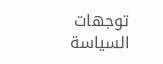توجهات السياسة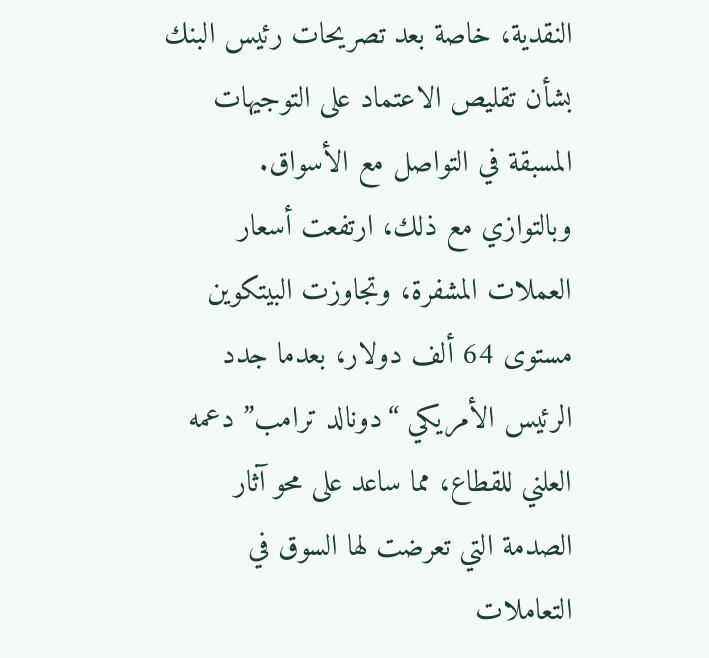النقدية، خاصة بعد تصريحات رئيس البنك بشأن تقليص الاعتماد على التوجيهات المسبقة في التواصل مع الأسواق.
وبالتوازي مع ذلك، ارتفعت أسعار العملات المشفرة، وتجاوزت البيتكوين مستوى 64 ألف دولار، بعدما جدد الرئيس الأمريكي “دونالد ترامب” دعمه العلني للقطاع، مما ساعد على محو آثار الصدمة التي تعرضت لها السوق في التعاملات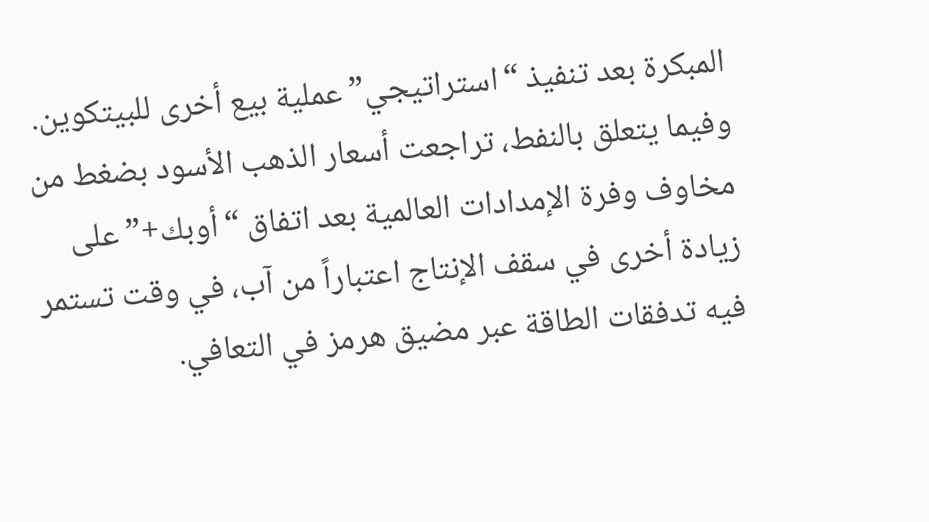المبكرة بعد تنفيذ “استراتيجي” عملية بيع أخرى للبيتكوين.
وفيما يتعلق بالنفط، تراجعت أسعار الذهب الأسود بضغط من مخاوف وفرة الإمدادات العالمية بعد اتفاق “أوبك+” على زيادة أخرى في سقف الإنتاج اعتباراً من آب، في وقت تستمر فيه تدفقات الطاقة عبر مضيق هرمز في التعافي.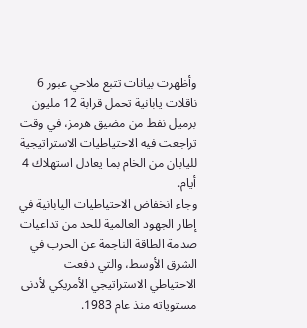وأظهرت بيانات تتبع ملاحي عبور 6 ناقلات يابانية تحمل قرابة 12 مليون برميل نفط من مضيق هرمز، في وقت تراجعت فيه الاحتياطيات الاستراتيجية لليابان من الخام بما يعادل استهلاك 4 أيام.
وجاء انخفاض الاحتياطيات اليابانية في إطار الجهود العالمية للحد من تداعيات صدمة الطاقة الناجمة عن الحرب في الشرق الأوسط، والتي دفعت الاحتياطي الاستراتيجي الأمريكي لأدنى مستوياته منذ عام 1983.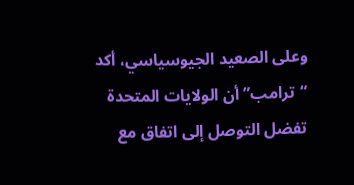وعلى الصعيد الجيوسياسي، أكد “ترامب” أن الولايات المتحدة تفضل التوصل إلى اتفاق مع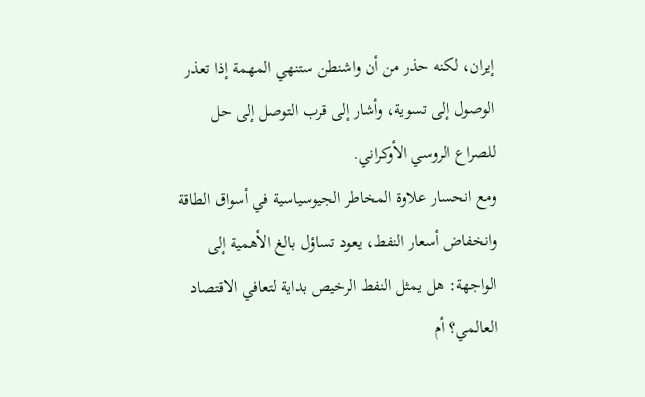إيران، لكنه حذر من أن واشنطن ستنهي المهمة إذا تعذر الوصول إلى تسوية، وأشار إلى قرب التوصل إلى حل للصراع الروسي الأوكراني.
ومع انحسار علاوة المخاطر الجيوسياسية في أسواق الطاقة وانخفاض أسعار النفط، يعود تساؤل بالغ الأهمية إلى الواجهة: هل يمثل النفط الرخيص بداية لتعافي الاقتصاد العالمي؟ أم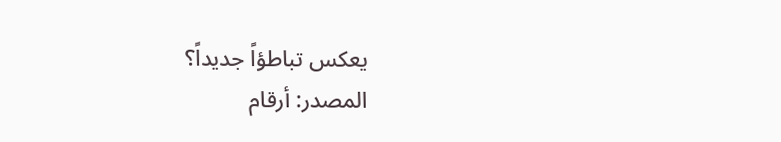يعكس تباطؤاً جديداً؟
المصدر: أرقام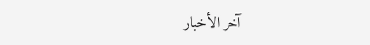آخر الأخبار